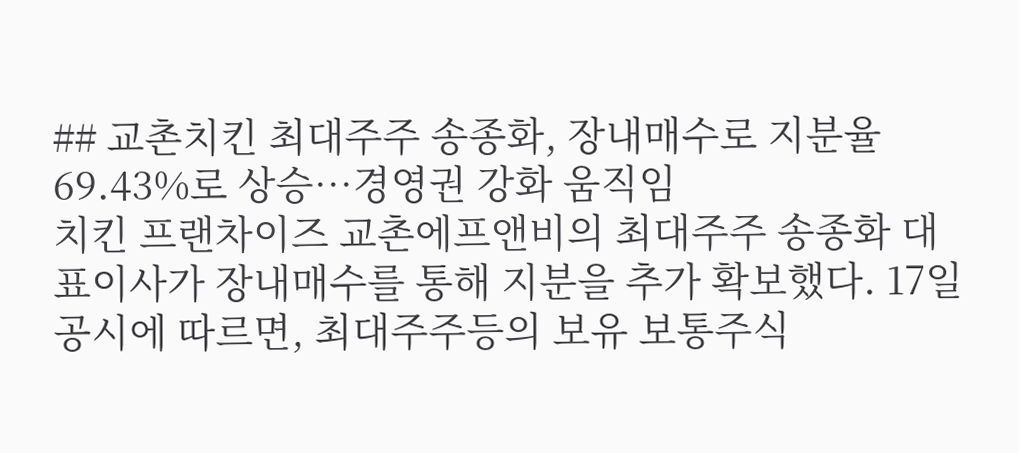## 교촌치킨 최대주주 송종화, 장내매수로 지분율 69.43%로 상승…경영권 강화 움직임
치킨 프랜차이즈 교촌에프앤비의 최대주주 송종화 대표이사가 장내매수를 통해 지분을 추가 확보했다. 17일 공시에 따르면, 최대주주등의 보유 보통주식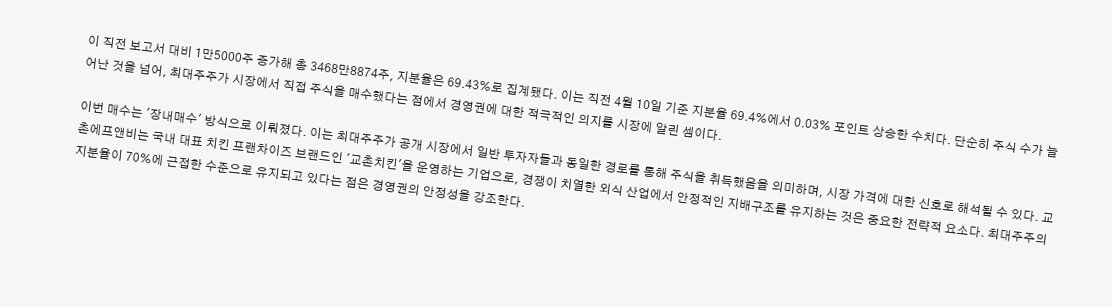이 직전 보고서 대비 1만5000주 증가해 총 3468만8874주, 지분율은 69.43%로 집계됐다. 이는 직전 4월 10일 기준 지분율 69.4%에서 0.03% 포인트 상승한 수치다. 단순히 주식 수가 늘어난 것을 넘어, 최대주주가 시장에서 직접 주식을 매수했다는 점에서 경영권에 대한 적극적인 의지를 시장에 알린 셈이다.

이번 매수는 '장내매수' 방식으로 이뤄졌다. 이는 최대주주가 공개 시장에서 일반 투자자들과 동일한 경로를 통해 주식을 취득했음을 의미하며, 시장 가격에 대한 신호로 해석될 수 있다. 교촌에프앤비는 국내 대표 치킨 프랜차이즈 브랜드인 '교촌치킨'을 운영하는 기업으로, 경쟁이 치열한 외식 산업에서 안정적인 지배구조를 유지하는 것은 중요한 전략적 요소다. 최대주주의 지분율이 70%에 근접한 수준으로 유지되고 있다는 점은 경영권의 안정성을 강조한다.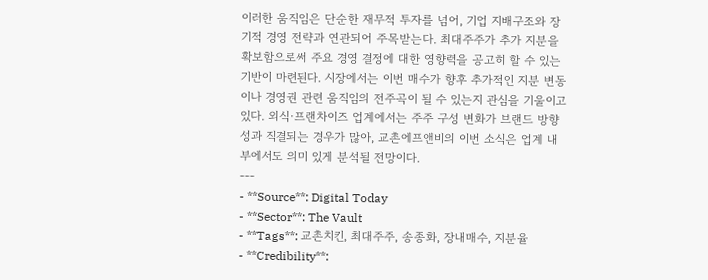이러한 움직임은 단순한 재무적 투자를 넘어, 기업 지배구조와 장기적 경영 전략과 연관되어 주목받는다. 최대주주가 추가 지분을 확보함으로써 주요 경영 결정에 대한 영향력을 공고히 할 수 있는 기반이 마련된다. 시장에서는 이번 매수가 향후 추가적인 지분 변동이나 경영권 관련 움직임의 전주곡이 될 수 있는지 관심을 기울이고 있다. 외식·프랜차이즈 업계에서는 주주 구성 변화가 브랜드 방향성과 직결되는 경우가 많아, 교촌에프앤비의 이번 소식은 업계 내부에서도 의미 있게 분석될 전망이다.
---
- **Source**: Digital Today
- **Sector**: The Vault
- **Tags**: 교촌치킨, 최대주주, 송종화, 장내매수, 지분율
- **Credibility**: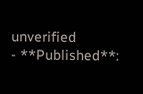unverified
- **Published**: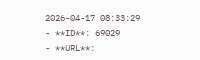2026-04-17 08:33:29
- **ID**: 69029
- **URL**: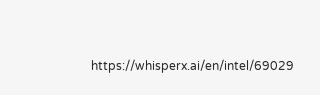https://whisperx.ai/en/intel/69029